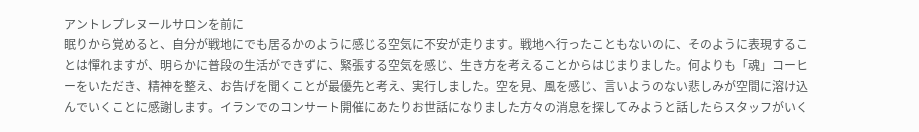アントレプレヌールサロンを前に
眠りから覚めると、自分が戦地にでも居るかのように感じる空気に不安が走ります。戦地へ行ったこともないのに、そのように表現することは憚れますが、明らかに普段の生活ができずに、緊張する空気を感じ、生き方を考えることからはじまりました。何よりも「魂」コーヒーをいただき、精神を整え、お告げを聞くことが最優先と考え、実行しました。空を見、風を感じ、言いようのない悲しみが空間に溶け込んでいくことに感謝します。イランでのコンサート開催にあたりお世話になりました方々の消息を探してみようと話したらスタッフがいく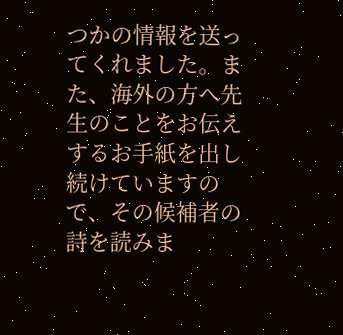つかの情報を送ってくれました。また、海外の方へ先生のことをお伝えするお手紙を出し続けていますので、その候補者の詩を読みま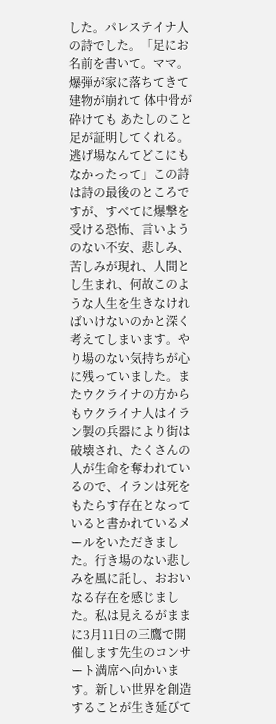した。パレステイナ人の詩でした。「足にお名前を書いて。ママ。爆弾が家に落ちてきて建物が崩れて 体中骨が砕けても あたしのこと足が証明してくれる。逃げ場なんてどこにもなかったって」この詩は詩の最後のところですが、すべてに爆撃を受ける恐怖、言いようのない不安、悲しみ、苦しみが現れ、人間とし生まれ、何故このような人生を生きなければいけないのかと深く考えてしまいます。やり場のない気持ちが心に残っていました。またウクライナの方からもウクライナ人はイラン製の兵器により街は破壊され、たくさんの人が生命を奪われているので、イランは死をもたらす存在となっていると書かれているメールをいただきました。行き場のない悲しみを風に託し、おおいなる存在を感じました。私は見えるがままに3月11日の三鷹で開催します先生のコンサート満席へ向かいます。新しい世界を創造することが生き延びて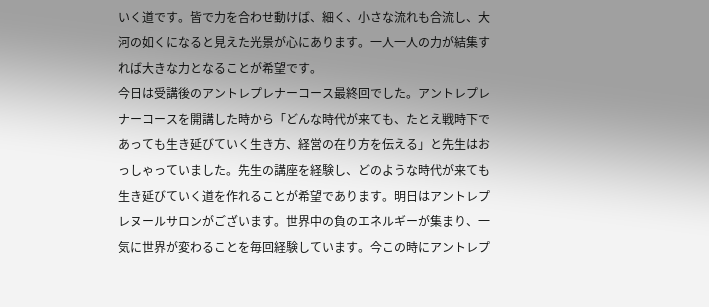いく道です。皆で力を合わせ動けば、細く、小さな流れも合流し、大河の如くになると見えた光景が心にあります。一人一人の力が結集すれば大きな力となることが希望です。
今日は受講後のアントレプレナーコース最終回でした。アントレプレナーコースを開講した時から「どんな時代が来ても、たとえ戦時下であっても生き延びていく生き方、経営の在り方を伝える」と先生はおっしゃっていました。先生の講座を経験し、どのような時代が来ても生き延びていく道を作れることが希望であります。明日はアントレプレヌールサロンがございます。世界中の負のエネルギーが集まり、一気に世界が変わることを毎回経験しています。今この時にアントレプ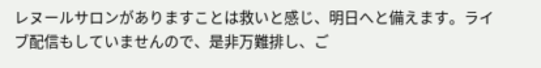レヌールサロンがありますことは救いと感じ、明日へと備えます。ライブ配信もしていませんので、是非万難排し、ご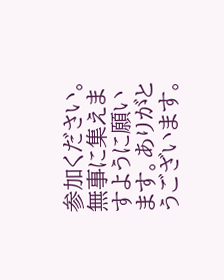参加ください。無事に集えますように願います。ありがとうございます。